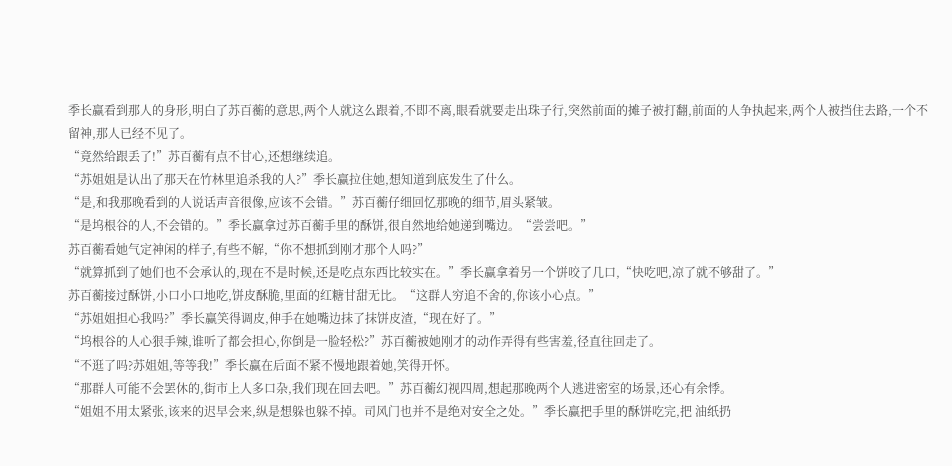季长赢看到那人的身形,明白了苏百蘅的意思,两个人就这么跟着,不即不离,眼看就要走出珠子行,突然前面的摊子被打翻,前面的人争执起来,两个人被挡住去路,一个不留神,那人已经不见了。
“竟然给跟丢了!”苏百蘅有点不甘心,还想继续追。
“苏姐姐是认出了那天在竹林里追杀我的人?”季长赢拉住她,想知道到底发生了什么。
“是,和我那晚看到的人说话声音很像,应该不会错。”苏百蘅仔细回忆那晚的细节,眉头紧皱。
“是坞根谷的人,不会错的。”季长赢拿过苏百蘅手里的酥饼,很自然地给她递到嘴边。“尝尝吧。”
苏百蘅看她气定神闲的样子,有些不解,“你不想抓到刚才那个人吗?”
“就算抓到了她们也不会承认的,现在不是时候,还是吃点东西比较实在。”季长赢拿着另一个饼咬了几口,“快吃吧,凉了就不够甜了。”
苏百蘅接过酥饼,小口小口地吃,饼皮酥脆,里面的红糖甘甜无比。“这群人穷追不舍的,你该小心点。”
“苏姐姐担心我吗?”季长赢笑得调皮,伸手在她嘴边抹了抹饼皮渣,“现在好了。”
“坞根谷的人心狠手辣,谁听了都会担心,你倒是一脸轻松?”苏百蘅被她刚才的动作弄得有些害羞,径直往回走了。
“不逛了吗?苏姐姐,等等我!”季长赢在后面不紧不慢地跟着她,笑得开怀。
“那群人可能不会罢休的,街市上人多口杂,我们现在回去吧。”苏百蘅幻视四周,想起那晚两个人逃进密室的场景,还心有余悸。
“姐姐不用太紧张,该来的迟早会来,纵是想躲也躲不掉。司风门也并不是绝对安全之处。”季长赢把手里的酥饼吃完,把 油纸扔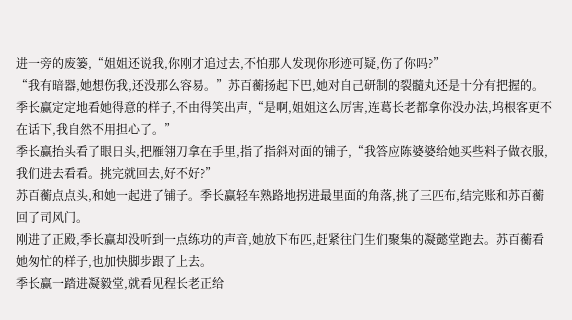进一旁的废篓,“姐姐还说我,你刚才追过去,不怕那人发现你形迹可疑,伤了你吗?”
“我有暗器,她想伤我,还没那么容易。”苏百蘅扬起下巴,她对自己研制的裂髓丸还是十分有把握的。
季长赢定定地看她得意的样子,不由得笑出声,“是啊,姐姐这么厉害,连葛长老都拿你没办法,坞根客更不在话下,我自然不用担心了。”
季长赢抬头看了眼日头,把雁翎刀拿在手里,指了指斜对面的铺子,“我答应陈婆婆给她买些料子做衣服,我们进去看看。挑完就回去,好不好?”
苏百蘅点点头,和她一起进了铺子。季长赢轻车熟路地拐进最里面的角落,挑了三匹布,结完账和苏百蘅回了司风门。
刚进了正殿,季长赢却没听到一点练功的声音,她放下布匹,赶紧往门生们聚集的凝懿堂跑去。苏百蘅看她匆忙的样子,也加快脚步跟了上去。
季长赢一踏进凝毅堂,就看见程长老正给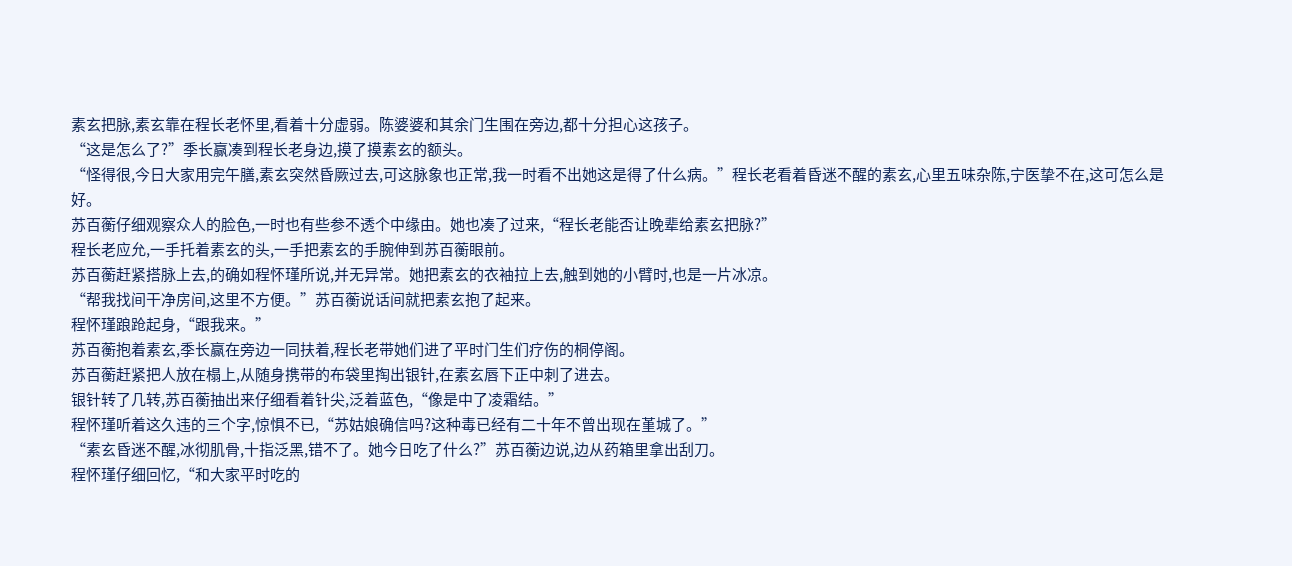素玄把脉,素玄靠在程长老怀里,看着十分虚弱。陈婆婆和其余门生围在旁边,都十分担心这孩子。
“这是怎么了?”季长赢凑到程长老身边,摸了摸素玄的额头。
“怪得很,今日大家用完午膳,素玄突然昏厥过去,可这脉象也正常,我一时看不出她这是得了什么病。”程长老看着昏迷不醒的素玄,心里五味杂陈,宁医挚不在,这可怎么是好。
苏百蘅仔细观察众人的脸色,一时也有些参不透个中缘由。她也凑了过来,“程长老能否让晚辈给素玄把脉?”
程长老应允,一手托着素玄的头,一手把素玄的手腕伸到苏百蘅眼前。
苏百蘅赶紧搭脉上去,的确如程怀瑾所说,并无异常。她把素玄的衣袖拉上去,触到她的小臂时,也是一片冰凉。
“帮我找间干净房间,这里不方便。”苏百蘅说话间就把素玄抱了起来。
程怀瑾踉跄起身,“跟我来。”
苏百蘅抱着素玄,季长赢在旁边一同扶着,程长老带她们进了平时门生们疗伤的桐停阁。
苏百蘅赶紧把人放在榻上,从随身携带的布袋里掏出银针,在素玄唇下正中刺了进去。
银针转了几转,苏百蘅抽出来仔细看着针尖,泛着蓝色,“像是中了凌霜结。”
程怀瑾听着这久违的三个字,惊惧不已,“苏姑娘确信吗?这种毒已经有二十年不曾出现在堇城了。”
“素玄昏迷不醒,冰彻肌骨,十指泛黑,错不了。她今日吃了什么?”苏百蘅边说,边从药箱里拿出刮刀。
程怀瑾仔细回忆,“和大家平时吃的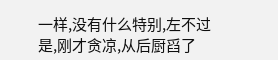一样,没有什么特别,左不过是,刚才贪凉,从后厨舀了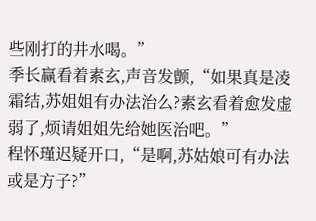些刚打的井水喝。”
季长赢看着素玄,声音发颤,“如果真是凌霜结,苏姐姐有办法治么?素玄看着愈发虚弱了,烦请姐姐先给她医治吧。”
程怀瑾迟疑开口,“是啊,苏姑娘可有办法或是方子?”